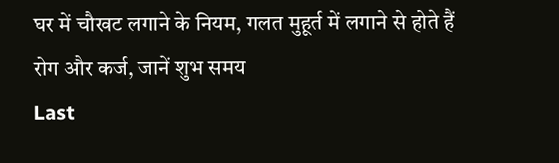घर में चौखट लगाने के नियम, गलत मुहूर्त में लगाने से होते हैं रोग और कर्ज, जानें शुभ समय
Last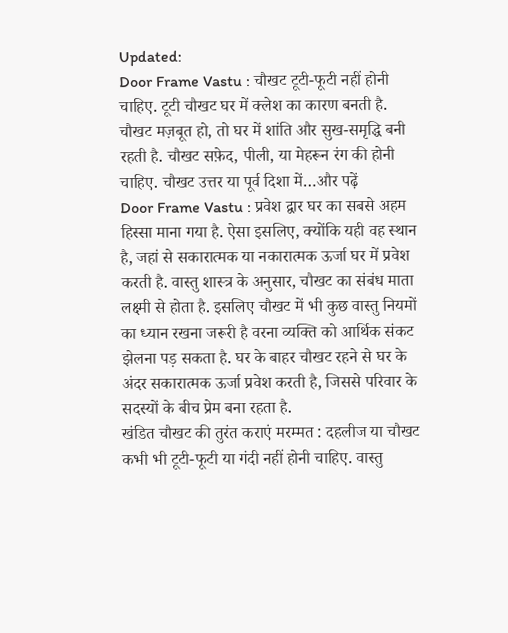Updated:
Door Frame Vastu : चौखट टूटी-फूटी नहीं होनी चाहिए. टूटी चौखट घर में क्लेश का कारण बनती है. चौखट मज़बूत हो, तो घर में शांति और सुख-समृद्धि बनी रहती है. चौखट सफ़ेद, पीली, या मेहरून रंग की होनी चाहिए. चौखट उत्तर या पूर्व दिशा में…और पढ़ें
Door Frame Vastu : प्रवेश द्वार घर का सबसे अहम हिस्सा माना गया है. ऐसा इसलिए, क्योंकि यही वह स्थान है, जहां से सकारात्मक या नकारात्मक ऊर्जा घर में प्रवेश करती है. वास्तु शास्त्र के अनुसार, चौखट का संबंध माता लक्ष्मी से होता है. इसलिए चौखट में भी कुछ वास्तु नियमों का ध्यान रखना जरूरी है वरना व्यक्ति को आर्थिक संकट झेलना पड़ सकता है. घर के बाहर चौखट रहने से घर के अंदर सकारात्मक ऊर्जा प्रवेश करती है, जिससे परिवार के सदस्यों के बीच प्रेम बना रहता है.
खंडित चौखट की तुरंत कराएं मरम्मत : दहलीज या चौखट कभी भी टूटी-फूटी या गंदी नहीं होनी चाहिए. वास्तु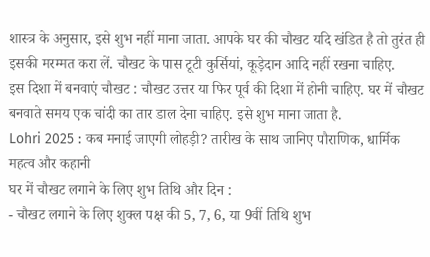शास्त्र के अनुसार, इसे शुभ नहीं माना जाता. आपके घर की चौखट यदि खंडित है तो तुरंत ही इसकी मरम्मत करा लें. चौखट के पास टूटी कुर्सियां, कूड़ेदान आदि नहीं रखना चाहिए.
इस दिशा में बनवाएं चौखट : चौखट उत्तर या फिर पूर्व की दिशा में होनी चाहिए. घर में चौखट बनवाते समय एक चांदी का तार डाल देना चाहिए. इसे शुभ माना जाता है.
Lohri 2025 : कब मनाई जाएगी लोहड़ी? तारीख के साथ जानिए पौराणिक, धार्मिक महत्व और कहानी
घर में चौखट लगाने के लिए शुभ तिथि और दिन :
- चौखट लगाने के लिए शुक्ल पक्ष की 5, 7, 6, या 9वीं तिथि शुभ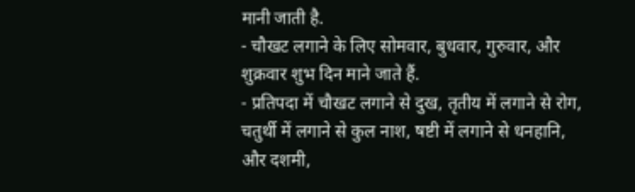मानी जाती है.
- चौखट लगाने के लिए सोमवार, बुधवार, गुरुवार, और शुक्रवार शुभ दिन माने जाते हैं.
- प्रतिपदा में चौखट लगाने से दुख, तृतीय में लगाने से रोग, चतुर्थी में लगाने से कुल नाश, षष्टी में लगाने से धनहानि, और दशमी,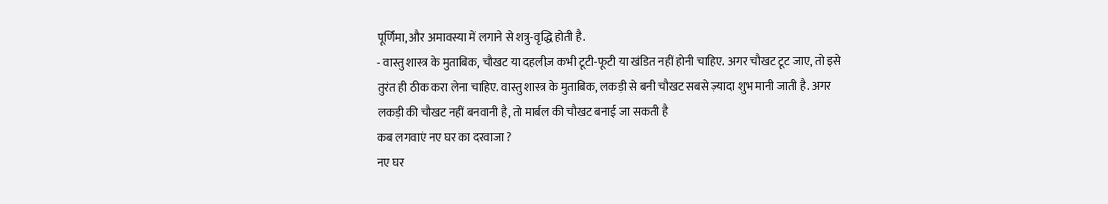पूर्णिमा, और अमावस्या में लगाने से शत्रु-वृद्धि होती है.
- वास्तु शास्त्र के मुताबिक, चौखट या दहलीज़ कभी टूटी-फूटी या खंडित नहीं होनी चाहिए. अगर चौखट टूट जाए, तो इसे तुरंत ही ठीक करा लेना चाहिए. वास्तु शास्त्र के मुताबिक, लकड़ी से बनी चौखट सबसे ज़्यादा शुभ मानी जाती है. अगर लकड़ी की चौखट नहीं बनवानी है, तो मार्बल की चौखट बनाई जा सकती है
कब लगवाएं नए घर का दरवाजा ?
नए घर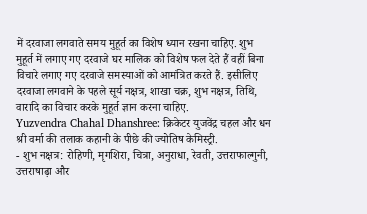में दरवाजा लगवाते समय मुहूर्त का विशेष ध्यान रखना चाहिए. शुभ मुहूर्त में लगाए गए दरवाजे घर मालिक को विशेष फल देते हैं वहीं बिना विचारे लगाए गए दरवाजे समस्याओं को आमंत्रित करते हैं. इसीलिए दरवाजा लगवाने के पहले सूर्य नक्षत्र, शाखा चक्र, शुभ नक्षत्र, तिथि, वारादि का विचार करके मुहूर्त ज्ञान करना चाहिए.
Yuzvendra Chahal Dhanshree: क्रिकेटर युजवेंद्र चहल और धन श्री वर्मा की तलाक कहानी के पीछे की ज्योतिष केमिस्ट्री.
- शुभ नक्षत्र: रोहिणी, मृगशिरा, चित्रा, अनुराधा, रेवती, उत्तराफाल्गुनी, उत्तराषाढ़ा और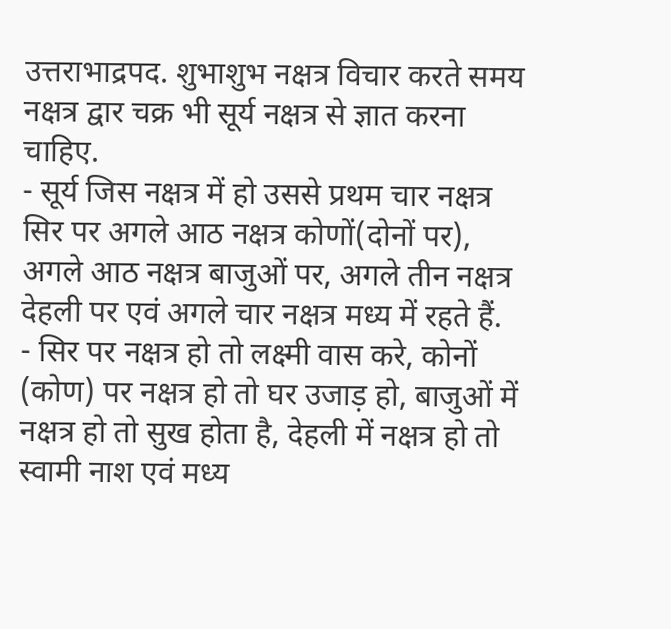उत्तराभाद्रपद. शुभाशुभ नक्षत्र विचार करते समय नक्षत्र द्वार चक्र भी सूर्य नक्षत्र से ज्ञात करना चाहिए.
- सूर्य जिस नक्षत्र में हो उससे प्रथम चार नक्षत्र सिर पर अगले आठ नक्षत्र कोणों(दोनों पर), अगले आठ नक्षत्र बाजुओं पर, अगले तीन नक्षत्र देहली पर एवं अगले चार नक्षत्र मध्य में रहते हैं.
- सिर पर नक्षत्र हो तो लक्ष्मी वास करे, कोनों (कोण) पर नक्षत्र हो तो घर उजाड़ हो, बाजुओं में नक्षत्र हो तो सुख होता है, देहली में नक्षत्र हो तो स्वामी नाश एवं मध्य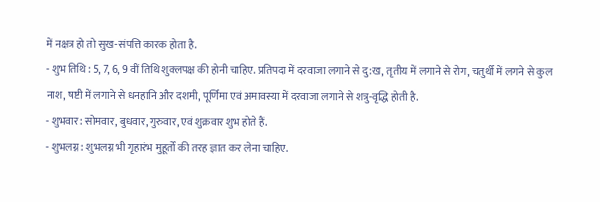में नक्षत्र हो तो सुख-संपत्ति कारक होता है.
- शुभ तिथि : 5, 7, 6, 9 वीं तिथि शुक्लपक्ष की होनी चाहिए. प्रतिपदा में दरवाजा लगाने से दु:ख, तृतीय में लगाने से रोग, चतुर्थी में लगने से कुल नाश, षष्टी में लगाने से धनहानि और दशमी, पूर्णिमा एवं अमावस्या में दरवाजा लगाने से शत्रु-वृद्धि होती है.
- शुभवार: सोमवार, बुधवार, गुरुवार, एवं शुक्रवार शुभ होते हैं.
- शुभलग्न : शुभलग्न भी गृहारंभ मुहूर्तों की तरह ज्ञात कर लेना चाहिए.